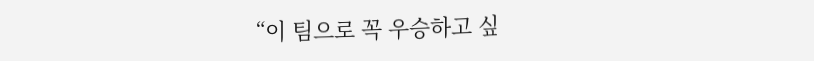“이 팀으로 꼭 우승하고 싶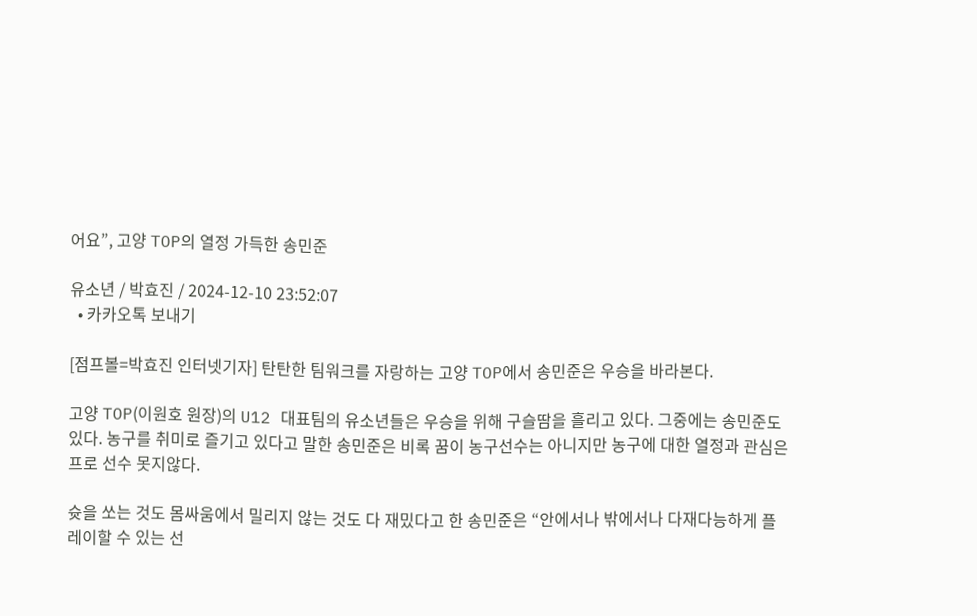어요”, 고양 TOP의 열정 가득한 송민준

유소년 / 박효진 / 2024-12-10 23:52:07
  • 카카오톡 보내기

[점프볼=박효진 인터넷기자] 탄탄한 팀워크를 자랑하는 고양 TOP에서 송민준은 우승을 바라본다.

고양 TOP(이원호 원장)의 U12 대표팀의 유소년들은 우승을 위해 구슬땀을 흘리고 있다. 그중에는 송민준도 있다. 농구를 취미로 즐기고 있다고 말한 송민준은 비록 꿈이 농구선수는 아니지만 농구에 대한 열정과 관심은 프로 선수 못지않다.

슛을 쏘는 것도 몸싸움에서 밀리지 않는 것도 다 재밌다고 한 송민준은 “안에서나 밖에서나 다재다능하게 플레이할 수 있는 선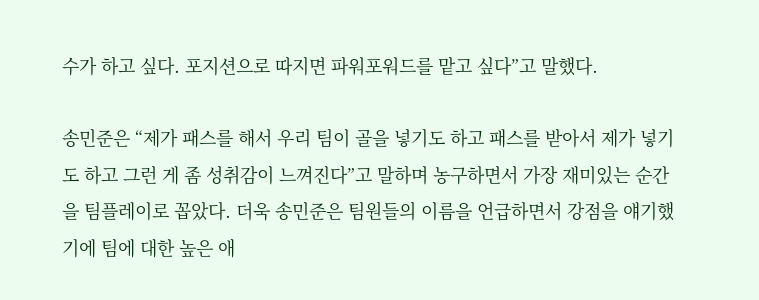수가 하고 싶다. 포지션으로 따지면 파워포워드를 맡고 싶다”고 말했다.

송민준은 “제가 패스를 해서 우리 팀이 골을 넣기도 하고 패스를 받아서 제가 넣기도 하고 그런 게 좀 성취감이 느껴진다”고 말하며 농구하면서 가장 재미있는 순간을 팀플레이로 꼽았다. 더욱 송민준은 팀원들의 이름을 언급하면서 강점을 얘기했기에 팀에 대한 높은 애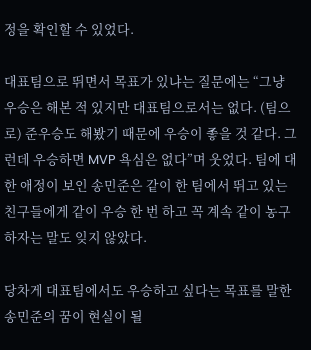정을 확인할 수 있었다.

대표팀으로 뛰면서 목표가 있냐는 질문에는 “그냥 우승은 해본 적 있지만 대표팀으로서는 없다. (팀으로) 준우승도 해봤기 때문에 우승이 좋을 것 같다. 그런데 우승하면 MVP 욕심은 없다”며 웃었다. 팀에 대한 애정이 보인 송민준은 같이 한 팀에서 뛰고 있는 친구들에게 같이 우승 한 번 하고 꼭 계속 같이 농구하자는 말도 잊지 않았다.

당차게 대표팀에서도 우승하고 싶다는 목표를 말한 송민준의 꿈이 현실이 될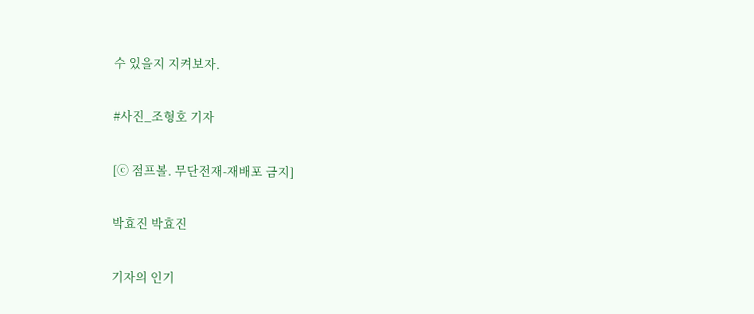수 있을지 지켜보자.

#사진_조형호 기자

[ⓒ 점프볼. 무단전재-재배포 금지]

박효진 박효진

기자의 인기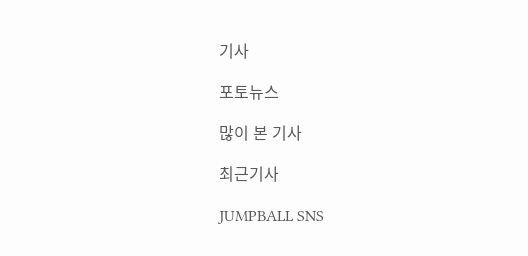기사

포토뉴스

많이 본 기사

최근기사

JUMPBALL SNS